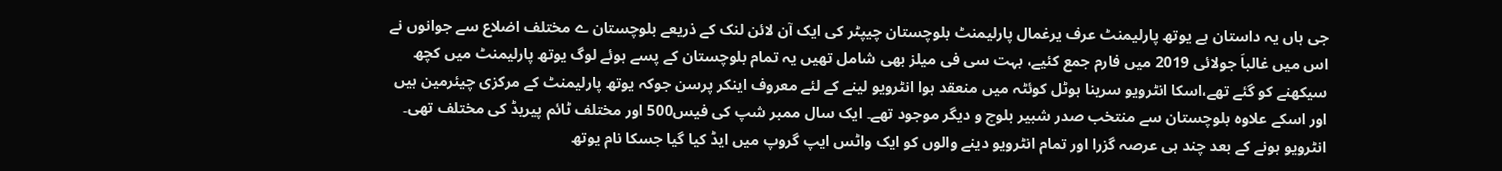جی ہاں یہ داستان ہے یوتھ پارلیمنٹ عرف یرغمال پارلیمنٹ بلوچستان چیپٹر کی ایک آن لائن لنک کے ذریعے بلوچستان ے مختلف اضلاع سے جوانوں نے اس میں غالباَ جولائی 2019 میں فارم جمع کئیے، بہت سی فی میلز بھی شامل تھیں یہ تمام بلوچستان کے پسے ہوئے لوگ یوتھ پارلیمنٹ میں کچھ سیکھنے کو گئے تھے،اسکا انٹرویو سرینا ہوٹل کوئٹہ میں منعقد ہوا انٹرویو لینے کے لئے معروف اینکر پرسن جوکہ یوتھ پارلیمنٹ کے مرکزی چیئرمین ہیں اور اسکے علاوہ بلوچستان سے منتخب صدر شبیر بلوچ و دیگر موجود تھے۔ ایک سال ممبر شپ کی فیس500 اور مختلف ٹائم پیریڈ کی مختلف تھی۔
انٹرویو ہونے کے بعد چند ہی عرصہ گزرا اور تمام انٹرویو دینے والوں کو ایک واٹس ایپ گروپ میں ایڈ کیا گیا جسکا نام یوتھ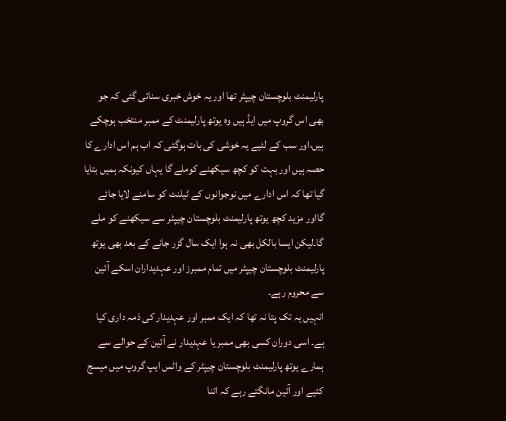پارلیمنٹ بلوچستان چیپٹر تھا اور یہ خوش خبری سنائی گئی کہ جو بھی اس گروپ میں ایڈ ہیں وہ یوتھ پارلیمنٹ کے ممبر منتخب ہوچکے ہیں،اور سب کے لئیے یہ خوشی کی بات ہوگئی کہ اب ہم اس ادارے کا حصہ ہیں اور بہت کو کچھ سیکھنے کوملے گا یہاں کیونکہ ہمیں بتایا گیا تھا کہ اس ادارے میں نوجوانوں کے ٹیلنٹ کو سامنے لایا جائے گااور مزید کچھ یوتھ پارلیمنٹ بلوچستان چیپٹر سے سیکھنے کو ملے گا۔لیکن ایسا بالکل بھی نہ ہوا ایک سال گزر جانے کے بعد بھی یوتھ پارلیمنٹ بلوچستان چیپٹر میں تمام ممبرز اور عہدیداران اسکے آئین سے محروم رہے۔
انہیں یہ تک پتا نہ تھا کہ ایک ممبر اور عہدیدار کی ذمہ داری کیا ہے۔ اسی دوران کسی بھی ممبر یا عہدیدار نے آئین کے حوالے سے ہمارے یوتھ پارلیمنٹ بلوچستان چیپٹر کے واٹس ایپ گروپ میں میسج کئیے اور آئین مانگتے رہے کہ اتنا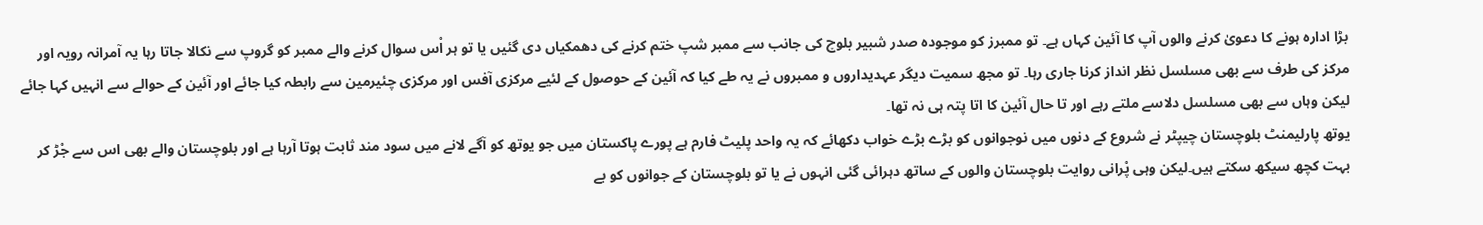بڑا ادارہ ہونے کا دعویٰ کرنے والوں آپ کا آئین کہاں ہے۔ تو ممبرز کو موجودہ صدر شبیر بلوچ کی جانب سے ممبر شپ ختم کرنے کی دھمکیاں دی گئیں یا تو ہر اْس سوال کرنے والے ممبر کو گروپ سے نکالا جاتا رہا یہ آمرانہ رویہ اور مرکز کی طرف سے بھی مسلسل نظر انداز کرنا جاری رہا۔ تو مجھ سمیت دیگر عہدیداروں و ممبروں نے یہ طے کیا کہ آئین کے حوصول کے لئیے مرکزی آفس اور مرکزی چئیرمین سے رابطہ کیا جائے اور آئین کے حوالے سے انہیں کہا جائے لیکن وہاں سے بھی مسلسل دلاسے ملتے رہے اور تا حال آئین کا اتا پتہ ہی نہ تھا۔
یوتھ پارلیمنٹ بلوچستان چیپٹر نے شروع کے دنوں میں نوجوانوں کو بڑے بڑے خواب دکھائے کہ یہ واحد پلیٹ فارم ہے پورے پاکستان میں جو یوتھ کو آگے لانے میں سود مند ثابت ہوتا آرہا ہے اور بلوچستان والے بھی اس سے جْڑ کر بہت کچھ سیکھ سکتے ہیں۔لیکن وہی پْرانی روایت بلوچستان والوں کے ساتھ دہرائی گئی انہوں نے یا تو بلوچستان کے جوانوں کو بے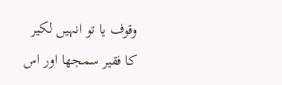وقوف یا تو انہیں لکیر کا فقیر سمجھا اور اس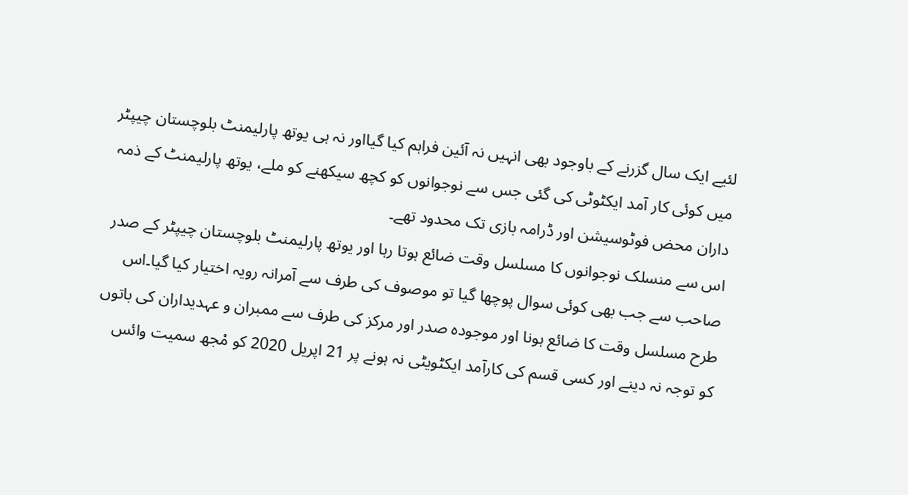لئیے ایک سال گزرنے کے باوجود بھی انہیں نہ آئین فراہم کیا گیااور نہ ہی یوتھ پارلیمنٹ بلوچستان چیپٹر میں کوئی کار آمد ایکٹوٹی کی گئی جس سے نوجوانوں کو کچھ سیکھنے کو ملے، یوتھ پارلیمنٹ کے ذمہ داران محض فوٹوسیشن اور ڈرامہ بازی تک محدود تھے۔
اس سے منسلک نوجوانوں کا مسلسل وقت ضائع ہوتا رہا اور یوتھ پارلیمنٹ بلوچستان چیپٹر کے صدر صاحب سے جب بھی کوئی سوال پوچھا گیا تو موصوف کی طرف سے آمرانہ رویہ اختیار کیا گیا۔اس طرح مسلسل وقت کا ضائع ہونا اور موجودہ صدر اور مرکز کی طرف سے ممبران و عہدیداران کی باتوں کو توجہ نہ دینے اور کسی قسم کی کارآمد ایکٹویٹی نہ ہونے پر 21 اپریل 2020 کو مْجھ سمیت وائس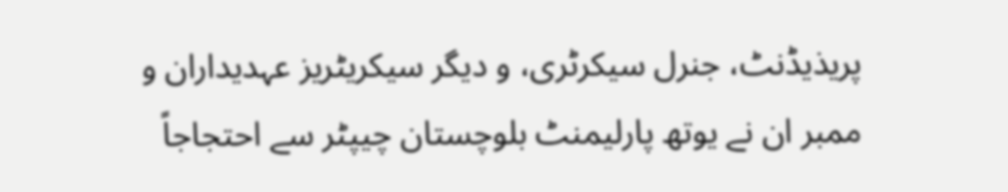پریذیڈنٹ، جنرل سیکرٹری، و دیگر سیکریٹریز عہدیداران و ممبر ان نے یوتھ پارلیمنٹ بلوچستان چیپٹر سے احتجاجاً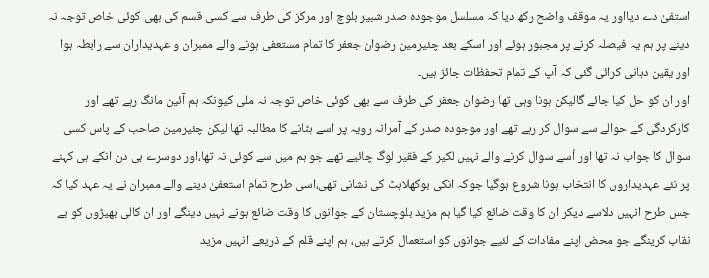استفیٰ دے دیااور یہ موقف واضح رکھ دیا کہ مسلسل موجودہ صدر شبیر بلوچ اور مرکز کی طرف سے کسی قسم کی بھی کوئی خاص توجہ نہ دینے پر ہم یہ فیصلہ کرنے پر مجبور ہوئے اور اسکے بعد چئیرمین رضوان جعفر کا تمام مستعفی ہونے والے ممبران و عہدیداران سے رابطہ ہوا اور یقین دہانی کرائی گئی کہ آپ کے تمام تحفظات جائز ہیں۔
اور ان کو حل کیا جائے گالیکن ہونا وہی تھا رضوان جعفر کی طرف سے بھی کوئی خاص توجہ نہ ملی کیونکہ ہم آئین مانگ رہے تھے اور کارکردگی کے حوالے سے سوال کر رہے تھے اور موجودہ صدر کے آمرانہ رویہ پر اسے ہٹانے کا مطالبہ تھا لیکن چئیرمین صاحب کے پاس کسی سوال کا جواب نہ تھا اور اْسے سوال کرنے والے نہیں لکیر کے فقیر لوگ چائیے تھے جو ہم میں سے کوئی نہ تھا،اور دوسرے ہی دن انکے ہی کہنے پر نئے عہدیداروں کا انتخاب ہونا شروع ہوگیا جوکہ انکی بوکھلاہٹ کی نشانی تھی،اسی طرح تمام استعفیٰ دینے والے ممبران نے یہ عہد کیا کہ جس طرح انہیں دلاسے دیکر ان کا وقت ضائع کیا گیا ہم مزید بلوچستان کے جوانوں کا وقت ضائع ہونے نہیں دینگے اور ان کالی بھیڑوں کو بے نقاب کرینگے جو محض اپنے مفادات کے لئیے جوانوں کو استعمال کرتے ہیں، ہم اپنے قلم کے ذریعے انہیں مزید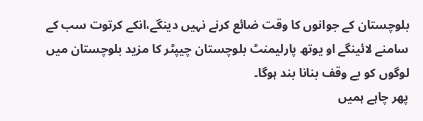بلوچستان کے جوانوں کا وقت ضائع کرنے نہیں دینگے،انکے کرتوت سب کے سامنے لائینگے او یوتھ پارلیمنٹ بلوچستان چیپٹر کا مزید بلوچستان میں لوگوں کو بے وقف بنانا بند ہوگا۔
پھر چاہے ہمیں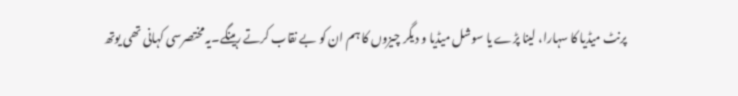پرنٹ میڈیا کا سہارا، لینا پڑے یا سوشل میڈیا و دیگر چیزوں کا ہم ان کو بے نقاب کرتے رہینگے۔یہ مختصرسی کہانی تھی یوتھ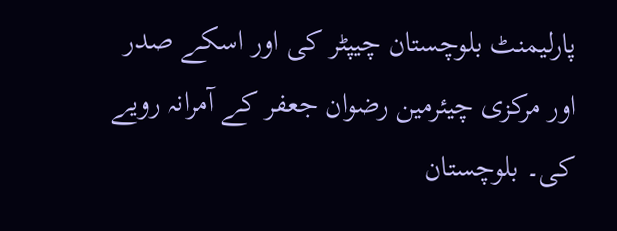پارلیمنٹ بلوچستان چیپٹر کی اور اسکے صدر اور مرکزی چیئرمین رضوان جعفر کے آمرانہ رویے کی۔ بلوچستان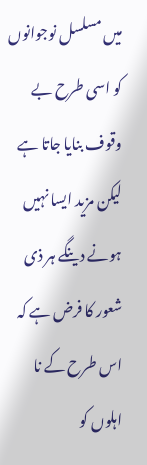میں مسلسل نوجوانوں کو اسی طرح بے وقوف بنایا جاتا ہے لیکن مزید ایسا نہیں ہونے دینگے ہر ذی شعور کا فرض ہے کہ اس طرح کے نا اہلوں کو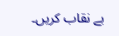بے نقاب کریں۔